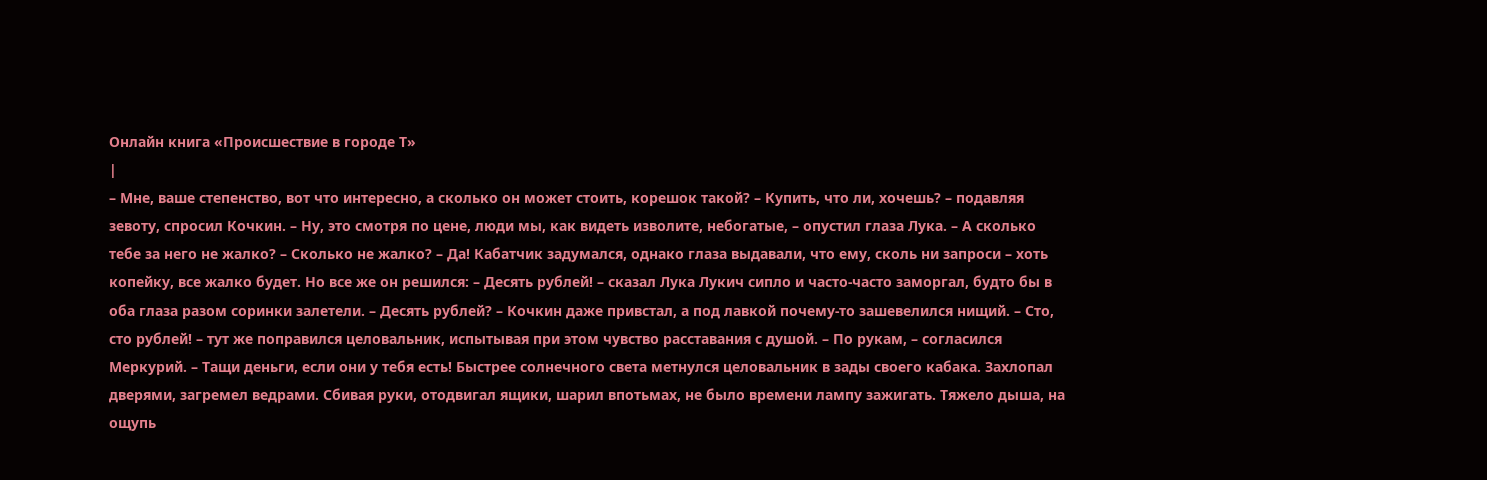Онлайн книга «Происшествие в городе Т»
|
– Мне, ваше степенство, вот что интересно, а сколько он может стоить, корешок такой? – Купить, что ли, хочешь? – подавляя зевоту, спросил Кочкин. – Ну, это смотря по цене, люди мы, как видеть изволите, небогатые, – опустил глаза Лука. – А сколько тебе за него не жалко? – Сколько не жалко? – Да! Кабатчик задумался, однако глаза выдавали, что ему, сколь ни запроси – хоть копейку, все жалко будет. Но все же он решился: – Десять рублей! – сказал Лука Лукич сипло и часто-часто заморгал, будто бы в оба глаза разом соринки залетели. – Десять рублей? – Кочкин даже привстал, а под лавкой почему-то зашевелился нищий. – Сто, сто рублей! – тут же поправился целовальник, испытывая при этом чувство расставания с душой. – По рукам, – согласился Меркурий. – Тащи деньги, если они у тебя есть! Быстрее солнечного света метнулся целовальник в зады своего кабака. Захлопал дверями, загремел ведрами. Сбивая руки, отодвигал ящики, шарил впотьмах, не было времени лампу зажигать. Тяжело дыша, на ощупь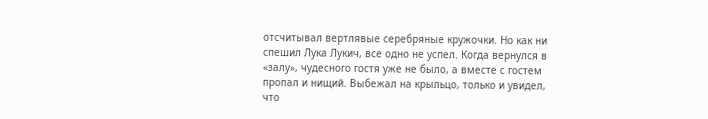отсчитывал вертлявые серебряные кружочки. Но как ни спешил Лука Лукич, все одно не успел. Когда вернулся в «залу», чудесного гостя уже не было, а вместе с гостем пропал и нищий. Выбежал на крыльцо, только и увидел, что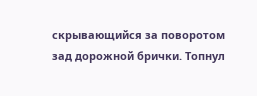скрывающийся за поворотом зад дорожной брички. Топнул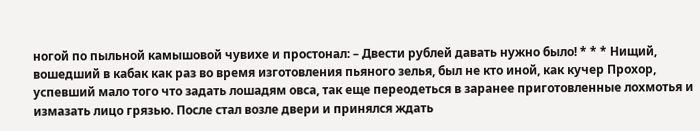ногой по пыльной камышовой чувихе и простонал: – Двести рублей давать нужно было! * * * Нищий, вошедший в кабак как раз во время изготовления пьяного зелья, был не кто иной, как кучер Прохор, успевший мало того что задать лошадям овса, так еще переодеться в заранее приготовленные лохмотья и измазать лицо грязью. После стал возле двери и принялся ждать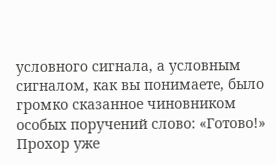условного сигнала, а условным сигналом, как вы понимаете, было громко сказанное чиновником особых поручений слово: «Готово!» Прохор уже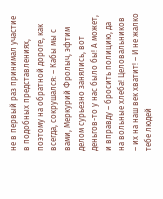не в первый раз принимал участие в подобных представлениях, поэтому на обратной дороге, как всегда, сокрушался: – Кабы мы с вами, Меркурий Фролыч, эфтим делом сурьезно занялись, вот деньгов-то у нас было бы! А может, и вправду – бросить полицию, да на вольные хлеба! Целовальников – их на наш век хватит! – И не жалко тебе людей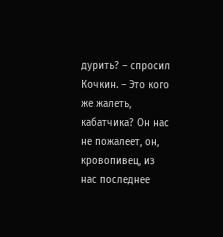дурить? – спросил Кочкин. – Это кого же жалеть, кабатчика? Он нас не пожалеет, он, кровопивец, из нас последнее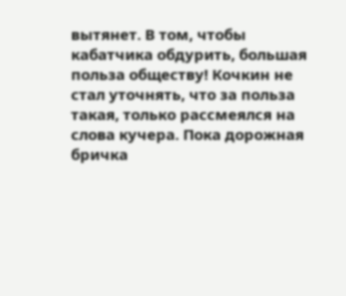вытянет. В том, чтобы кабатчика обдурить, большая польза обществу! Кочкин не стал уточнять, что за польза такая, только рассмеялся на слова кучера. Пока дорожная бричка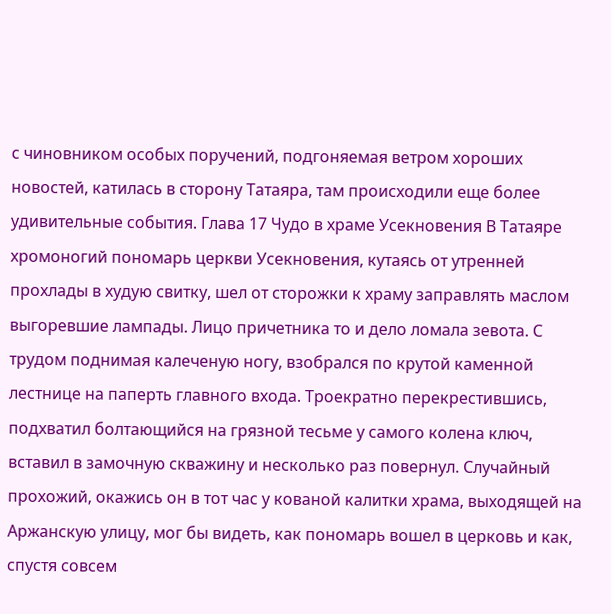с чиновником особых поручений, подгоняемая ветром хороших новостей, катилась в сторону Татаяра, там происходили еще более удивительные события. Глава 17 Чудо в храме Усекновения В Татаяре хромоногий пономарь церкви Усекновения, кутаясь от утренней прохлады в худую свитку, шел от сторожки к храму заправлять маслом выгоревшие лампады. Лицо причетника то и дело ломала зевота. С трудом поднимая калеченую ногу, взобрался по крутой каменной лестнице на паперть главного входа. Троекратно перекрестившись, подхватил болтающийся на грязной тесьме у самого колена ключ, вставил в замочную скважину и несколько раз повернул. Случайный прохожий, окажись он в тот час у кованой калитки храма, выходящей на Аржанскую улицу, мог бы видеть, как пономарь вошел в церковь и как, спустя совсем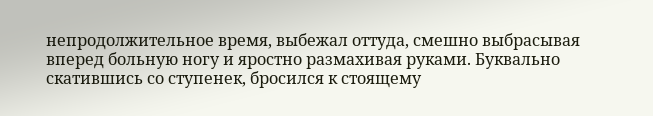непродолжительное время, выбежал оттуда, смешно выбрасывая вперед больную ногу и яростно размахивая руками. Буквально скатившись со ступенек, бросился к стоящему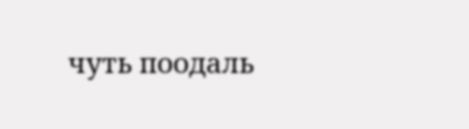чуть поодаль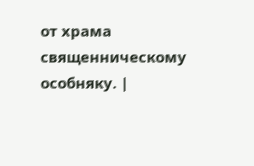от храма священническому особняку. |